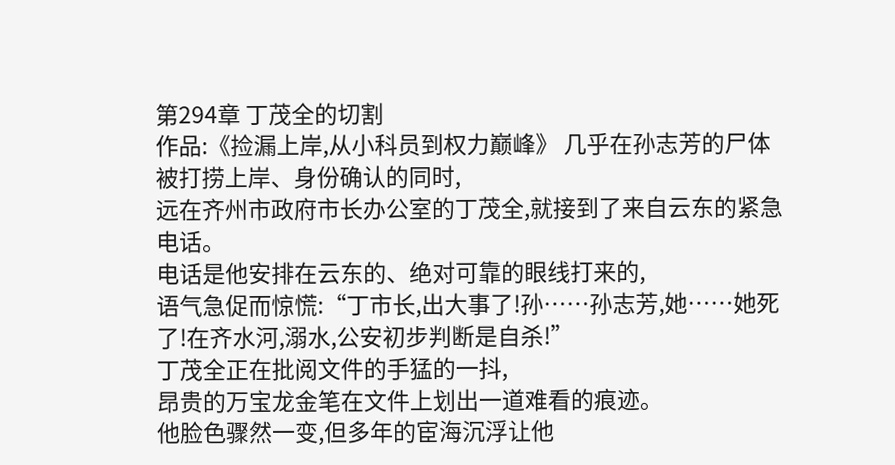第294章 丁茂全的切割
作品:《捡漏上岸,从小科员到权力巅峰》 几乎在孙志芳的尸体被打捞上岸、身份确认的同时,
远在齐州市政府市长办公室的丁茂全,就接到了来自云东的紧急电话。
电话是他安排在云东的、绝对可靠的眼线打来的,
语气急促而惊慌:“丁市长,出大事了!孙……孙志芳,她……她死了!在齐水河,溺水,公安初步判断是自杀!”
丁茂全正在批阅文件的手猛的一抖,
昂贵的万宝龙金笔在文件上划出一道难看的痕迹。
他脸色骤然一变,但多年的宦海沉浮让他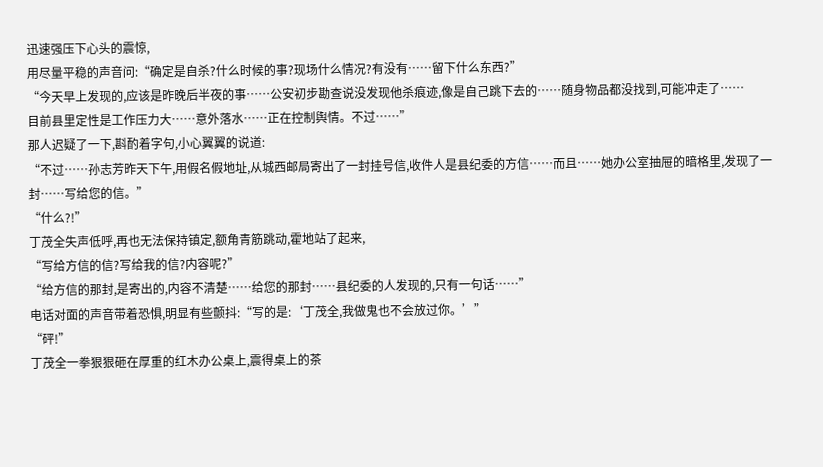迅速强压下心头的震惊,
用尽量平稳的声音问:“确定是自杀?什么时候的事?现场什么情况?有没有……留下什么东西?”
“今天早上发现的,应该是昨晚后半夜的事……公安初步勘查说没发现他杀痕迹,像是自己跳下去的……随身物品都没找到,可能冲走了……
目前县里定性是工作压力大……意外落水……正在控制舆情。不过……”
那人迟疑了一下,斟酌着字句,小心翼翼的说道:
“不过……孙志芳昨天下午,用假名假地址,从城西邮局寄出了一封挂号信,收件人是县纪委的方信……而且……她办公室抽屉的暗格里,发现了一封……写给您的信。”
“什么?!”
丁茂全失声低呼,再也无法保持镇定,额角青筋跳动,霍地站了起来,
“写给方信的信?写给我的信?内容呢?”
“给方信的那封,是寄出的,内容不清楚……给您的那封……县纪委的人发现的,只有一句话……”
电话对面的声音带着恐惧,明显有些颤抖:“写的是:‘丁茂全,我做鬼也不会放过你。’”
“砰!”
丁茂全一拳狠狠砸在厚重的红木办公桌上,震得桌上的茶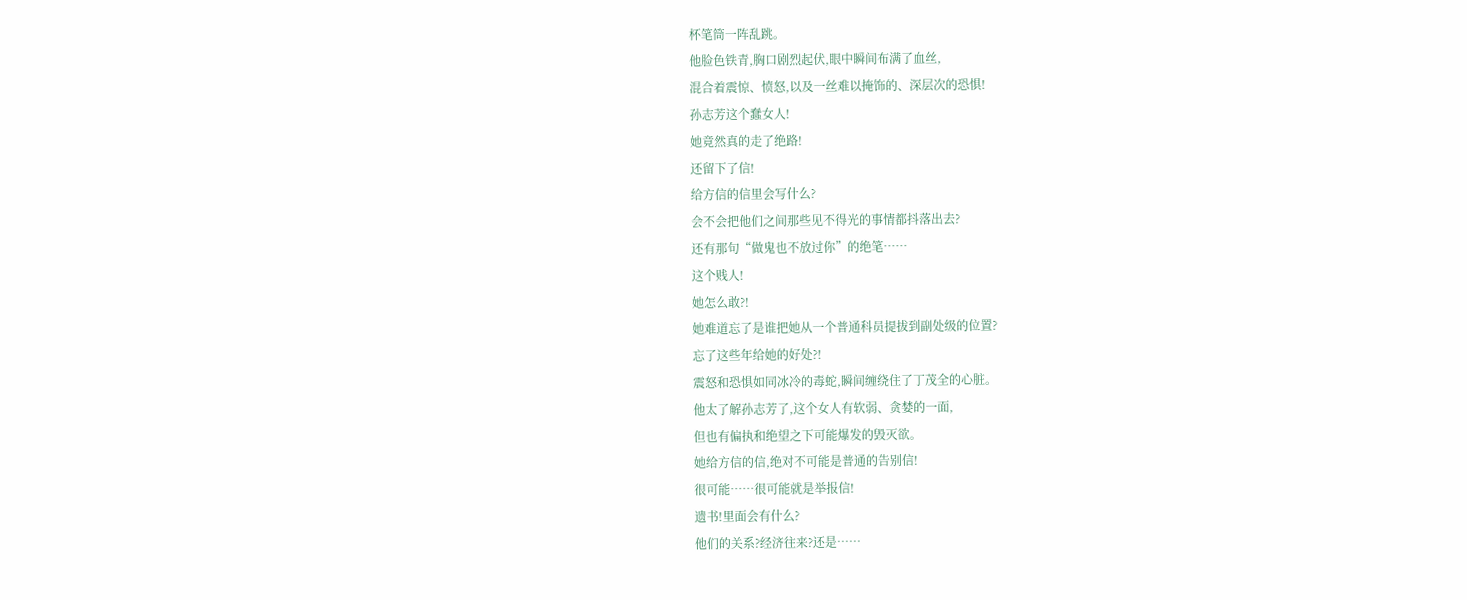杯笔筒一阵乱跳。
他脸色铁青,胸口剧烈起伏,眼中瞬间布满了血丝,
混合着震惊、愤怒,以及一丝难以掩饰的、深层次的恐惧!
孙志芳这个蠢女人!
她竟然真的走了绝路!
还留下了信!
给方信的信里会写什么?
会不会把他们之间那些见不得光的事情都抖落出去?
还有那句“做鬼也不放过你”的绝笔……
这个贱人!
她怎么敢?!
她难道忘了是谁把她从一个普通科员提拔到副处级的位置?
忘了这些年给她的好处?!
震怒和恐惧如同冰冷的毒蛇,瞬间缠绕住了丁茂全的心脏。
他太了解孙志芳了,这个女人有软弱、贪婪的一面,
但也有偏执和绝望之下可能爆发的毁灭欲。
她给方信的信,绝对不可能是普通的告别信!
很可能……很可能就是举报信!
遗书!里面会有什么?
他们的关系?经济往来?还是……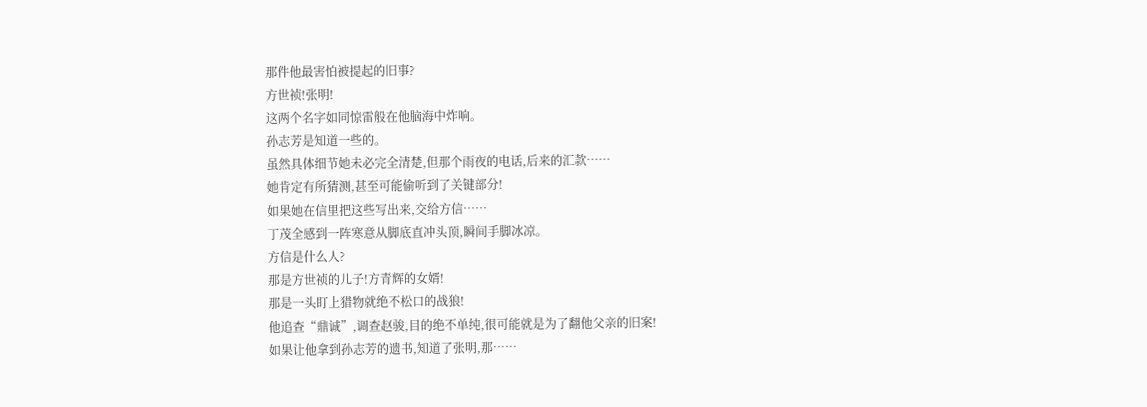那件他最害怕被提起的旧事?
方世祯!张明!
这两个名字如同惊雷般在他脑海中炸响。
孙志芳是知道一些的。
虽然具体细节她未必完全清楚,但那个雨夜的电话,后来的汇款……
她肯定有所猜测,甚至可能偷听到了关键部分!
如果她在信里把这些写出来,交给方信……
丁茂全感到一阵寒意从脚底直冲头顶,瞬间手脚冰凉。
方信是什么人?
那是方世祯的儿子!方青辉的女婿!
那是一头盯上猎物就绝不松口的战狼!
他追查“鼎诚”,调查赵骏,目的绝不单纯,很可能就是为了翻他父亲的旧案!
如果让他拿到孙志芳的遗书,知道了张明,那……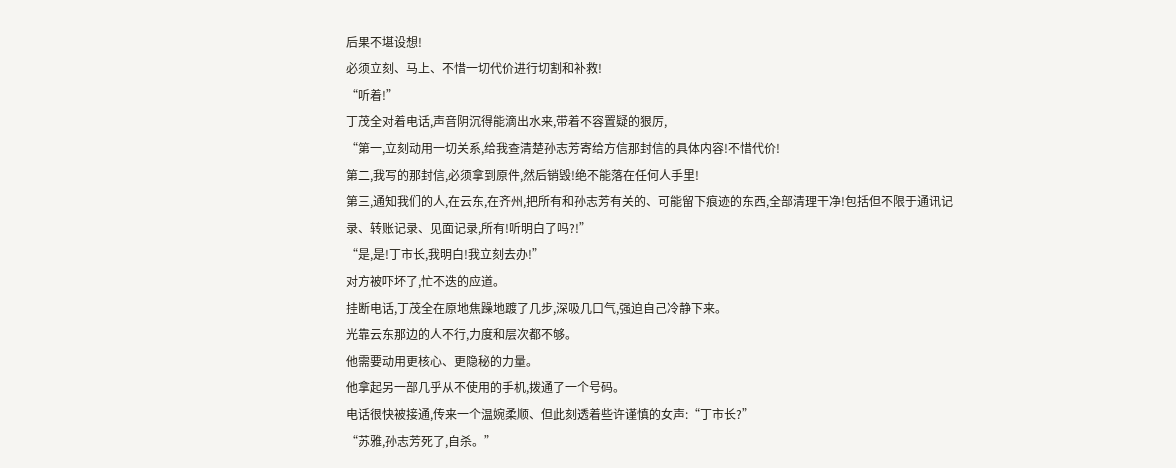后果不堪设想!
必须立刻、马上、不惜一切代价进行切割和补救!
“听着!”
丁茂全对着电话,声音阴沉得能滴出水来,带着不容置疑的狠厉,
“第一,立刻动用一切关系,给我查清楚孙志芳寄给方信那封信的具体内容!不惜代价!
第二,我写的那封信,必须拿到原件,然后销毁!绝不能落在任何人手里!
第三,通知我们的人,在云东,在齐州,把所有和孙志芳有关的、可能留下痕迹的东西,全部清理干净!包括但不限于通讯记录、转账记录、见面记录,所有!听明白了吗?!”
“是,是!丁市长,我明白!我立刻去办!”
对方被吓坏了,忙不迭的应道。
挂断电话,丁茂全在原地焦躁地踱了几步,深吸几口气,强迫自己冷静下来。
光靠云东那边的人不行,力度和层次都不够。
他需要动用更核心、更隐秘的力量。
他拿起另一部几乎从不使用的手机,拨通了一个号码。
电话很快被接通,传来一个温婉柔顺、但此刻透着些许谨慎的女声:“丁市长?”
“苏雅,孙志芳死了,自杀。”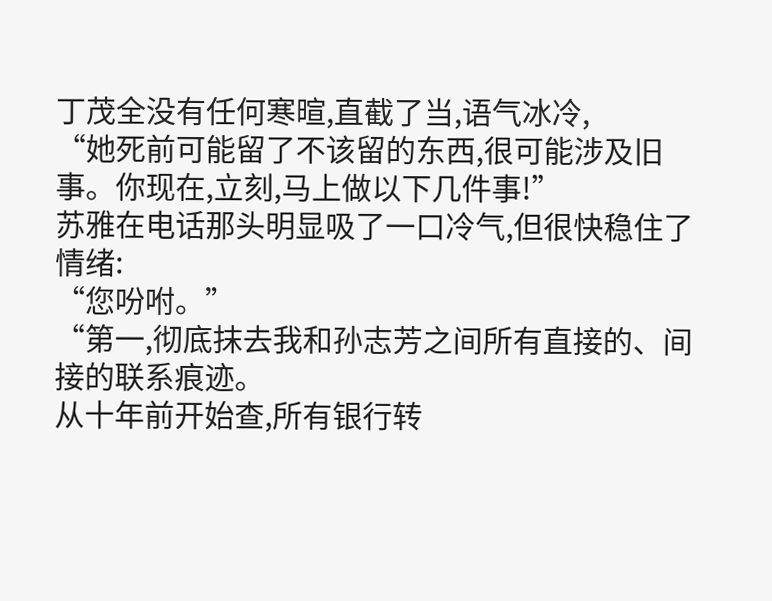丁茂全没有任何寒暄,直截了当,语气冰冷,
“她死前可能留了不该留的东西,很可能涉及旧事。你现在,立刻,马上做以下几件事!”
苏雅在电话那头明显吸了一口冷气,但很快稳住了情绪:
“您吩咐。”
“第一,彻底抹去我和孙志芳之间所有直接的、间接的联系痕迹。
从十年前开始查,所有银行转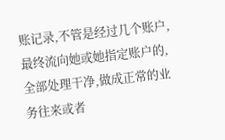账记录,不管是经过几个账户,最终流向她或她指定账户的,全部处理干净,做成正常的业务往来或者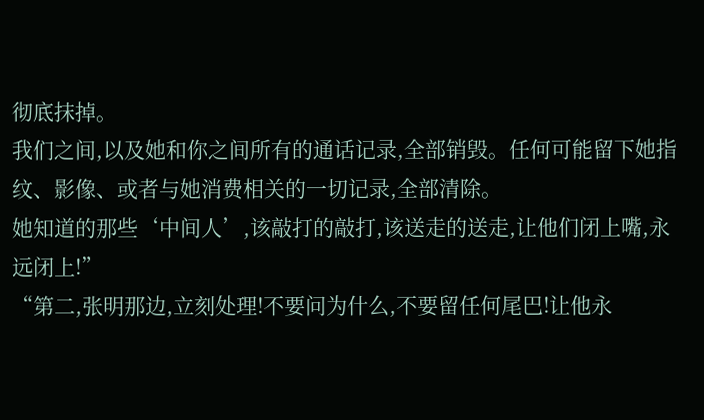彻底抹掉。
我们之间,以及她和你之间所有的通话记录,全部销毁。任何可能留下她指纹、影像、或者与她消费相关的一切记录,全部清除。
她知道的那些‘中间人’,该敲打的敲打,该送走的送走,让他们闭上嘴,永远闭上!”
“第二,张明那边,立刻处理!不要问为什么,不要留任何尾巴!让他永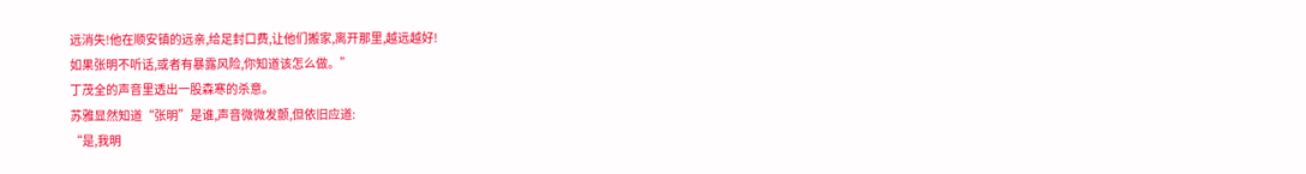远消失!他在顺安镇的远亲,给足封口费,让他们搬家,离开那里,越远越好!
如果张明不听话,或者有暴露风险,你知道该怎么做。”
丁茂全的声音里透出一股森寒的杀意。
苏雅显然知道“张明”是谁,声音微微发颤,但依旧应道:
“是,我明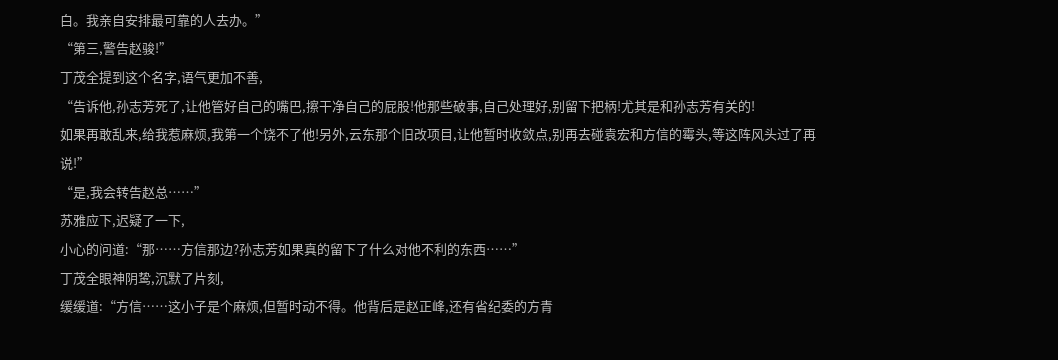白。我亲自安排最可靠的人去办。”
“第三,警告赵骏!”
丁茂全提到这个名字,语气更加不善,
“告诉他,孙志芳死了,让他管好自己的嘴巴,擦干净自己的屁股!他那些破事,自己处理好,别留下把柄!尤其是和孙志芳有关的!
如果再敢乱来,给我惹麻烦,我第一个饶不了他!另外,云东那个旧改项目,让他暂时收敛点,别再去碰袁宏和方信的霉头,等这阵风头过了再说!”
“是,我会转告赵总……”
苏雅应下,迟疑了一下,
小心的问道:“那……方信那边?孙志芳如果真的留下了什么对他不利的东西……”
丁茂全眼神阴鸷,沉默了片刻,
缓缓道:“方信……这小子是个麻烦,但暂时动不得。他背后是赵正峰,还有省纪委的方青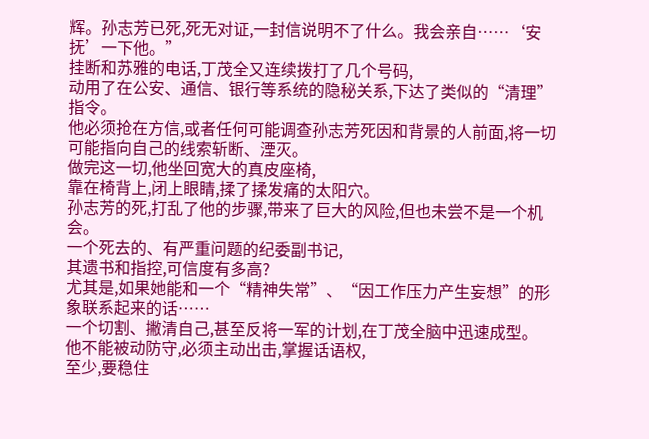辉。孙志芳已死,死无对证,一封信说明不了什么。我会亲自……‘安抚’一下他。”
挂断和苏雅的电话,丁茂全又连续拨打了几个号码,
动用了在公安、通信、银行等系统的隐秘关系,下达了类似的“清理”指令。
他必须抢在方信,或者任何可能调查孙志芳死因和背景的人前面,将一切可能指向自己的线索斩断、湮灭。
做完这一切,他坐回宽大的真皮座椅,
靠在椅背上,闭上眼睛,揉了揉发痛的太阳穴。
孙志芳的死,打乱了他的步骤,带来了巨大的风险,但也未尝不是一个机会。
一个死去的、有严重问题的纪委副书记,
其遗书和指控,可信度有多高?
尤其是,如果她能和一个“精神失常”、“因工作压力产生妄想”的形象联系起来的话……
一个切割、撇清自己,甚至反将一军的计划,在丁茂全脑中迅速成型。
他不能被动防守,必须主动出击,掌握话语权,
至少,要稳住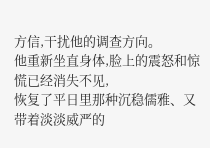方信,干扰他的调查方向。
他重新坐直身体,脸上的震怒和惊慌已经消失不见,
恢复了平日里那种沉稳儒雅、又带着淡淡威严的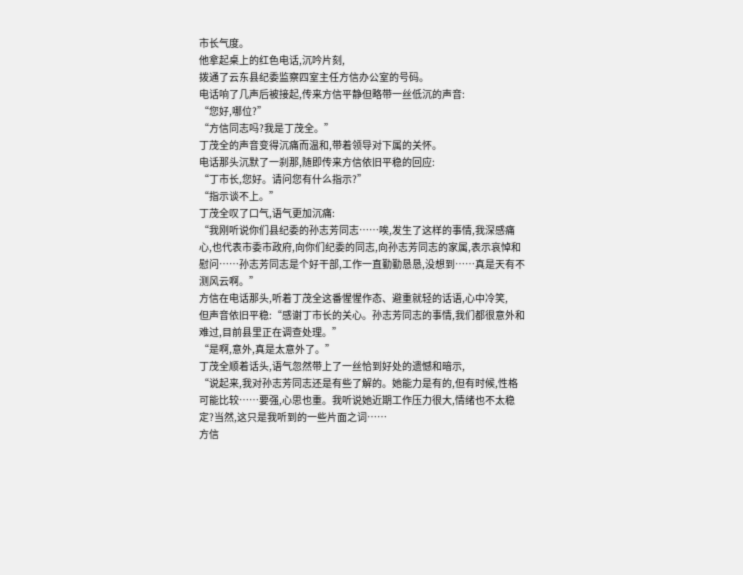市长气度。
他拿起桌上的红色电话,沉吟片刻,
拨通了云东县纪委监察四室主任方信办公室的号码。
电话响了几声后被接起,传来方信平静但略带一丝低沉的声音:
“您好,哪位?”
“方信同志吗?我是丁茂全。”
丁茂全的声音变得沉痛而温和,带着领导对下属的关怀。
电话那头沉默了一刹那,随即传来方信依旧平稳的回应:
“丁市长,您好。请问您有什么指示?”
“指示谈不上。”
丁茂全叹了口气,语气更加沉痛:
“我刚听说你们县纪委的孙志芳同志……唉,发生了这样的事情,我深感痛心,也代表市委市政府,向你们纪委的同志,向孙志芳同志的家属,表示哀悼和慰问……孙志芳同志是个好干部,工作一直勤勤恳恳,没想到……真是天有不测风云啊。”
方信在电话那头,听着丁茂全这番惺惺作态、避重就轻的话语,心中冷笑,
但声音依旧平稳:“感谢丁市长的关心。孙志芳同志的事情,我们都很意外和难过,目前县里正在调查处理。”
“是啊,意外,真是太意外了。”
丁茂全顺着话头,语气忽然带上了一丝恰到好处的遗憾和暗示,
“说起来,我对孙志芳同志还是有些了解的。她能力是有的,但有时候,性格可能比较……要强,心思也重。我听说她近期工作压力很大,情绪也不太稳定?当然,这只是我听到的一些片面之词……
方信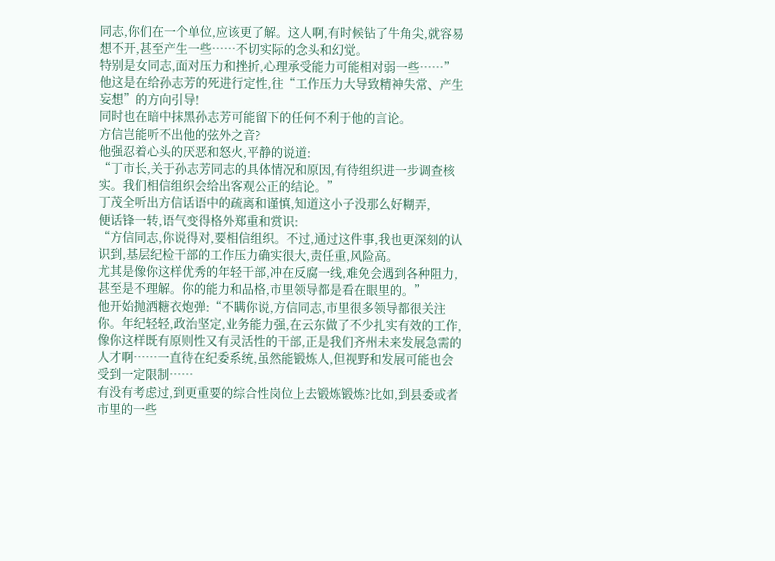同志,你们在一个单位,应该更了解。这人啊,有时候钻了牛角尖,就容易想不开,甚至产生一些……不切实际的念头和幻觉。
特别是女同志,面对压力和挫折,心理承受能力可能相对弱一些……”
他这是在给孙志芳的死进行定性,往“工作压力大导致精神失常、产生妄想”的方向引导!
同时也在暗中抹黑孙志芳可能留下的任何不利于他的言论。
方信岂能听不出他的弦外之音?
他强忍着心头的厌恶和怒火,平静的说道:
“丁市长,关于孙志芳同志的具体情况和原因,有待组织进一步调查核实。我们相信组织会给出客观公正的结论。”
丁茂全听出方信话语中的疏离和谨慎,知道这小子没那么好糊弄,
便话锋一转,语气变得格外郑重和赏识:
“方信同志,你说得对,要相信组织。不过,通过这件事,我也更深刻的认识到,基层纪检干部的工作压力确实很大,责任重,风险高。
尤其是像你这样优秀的年轻干部,冲在反腐一线,难免会遇到各种阻力,甚至是不理解。你的能力和品格,市里领导都是看在眼里的。”
他开始抛洒糖衣炮弹:“不瞒你说,方信同志,市里很多领导都很关注你。年纪轻轻,政治坚定,业务能力强,在云东做了不少扎实有效的工作,
像你这样既有原则性又有灵活性的干部,正是我们齐州未来发展急需的人才啊……一直待在纪委系统,虽然能锻炼人,但视野和发展可能也会受到一定限制……
有没有考虑过,到更重要的综合性岗位上去锻炼锻炼?比如,到县委或者市里的一些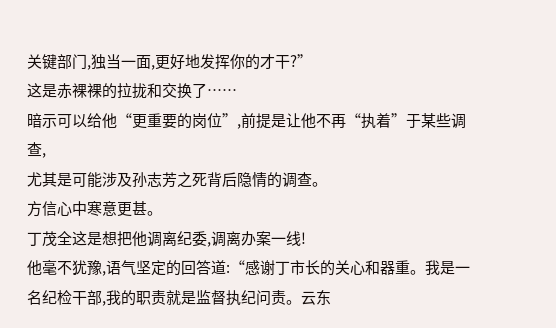关键部门,独当一面,更好地发挥你的才干?”
这是赤裸裸的拉拢和交换了……
暗示可以给他“更重要的岗位”,前提是让他不再“执着”于某些调查,
尤其是可能涉及孙志芳之死背后隐情的调查。
方信心中寒意更甚。
丁茂全这是想把他调离纪委,调离办案一线!
他毫不犹豫,语气坚定的回答道:“感谢丁市长的关心和器重。我是一名纪检干部,我的职责就是监督执纪问责。云东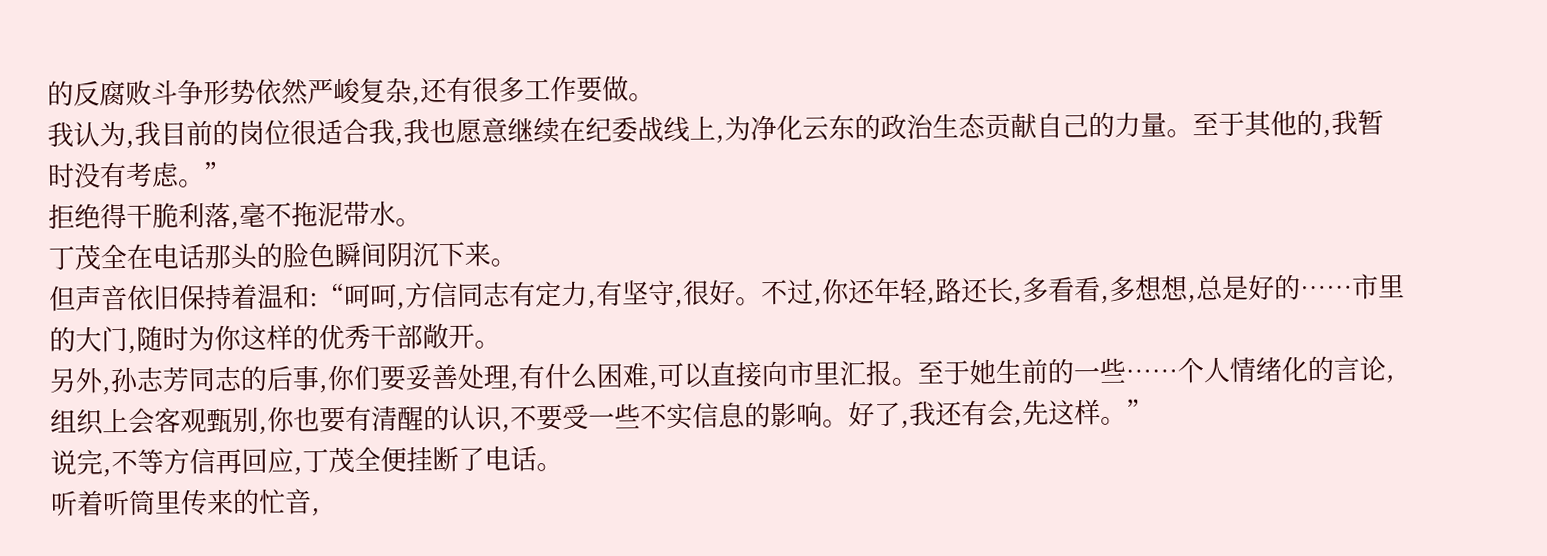的反腐败斗争形势依然严峻复杂,还有很多工作要做。
我认为,我目前的岗位很适合我,我也愿意继续在纪委战线上,为净化云东的政治生态贡献自己的力量。至于其他的,我暂时没有考虑。”
拒绝得干脆利落,毫不拖泥带水。
丁茂全在电话那头的脸色瞬间阴沉下来。
但声音依旧保持着温和:“呵呵,方信同志有定力,有坚守,很好。不过,你还年轻,路还长,多看看,多想想,总是好的……市里的大门,随时为你这样的优秀干部敞开。
另外,孙志芳同志的后事,你们要妥善处理,有什么困难,可以直接向市里汇报。至于她生前的一些……个人情绪化的言论,组织上会客观甄别,你也要有清醒的认识,不要受一些不实信息的影响。好了,我还有会,先这样。”
说完,不等方信再回应,丁茂全便挂断了电话。
听着听筒里传来的忙音,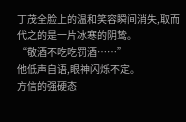丁茂全脸上的温和笑容瞬间消失,取而代之的是一片冰寒的阴鸷。
“敬酒不吃吃罚酒……”
他低声自语,眼神闪烁不定。
方信的强硬态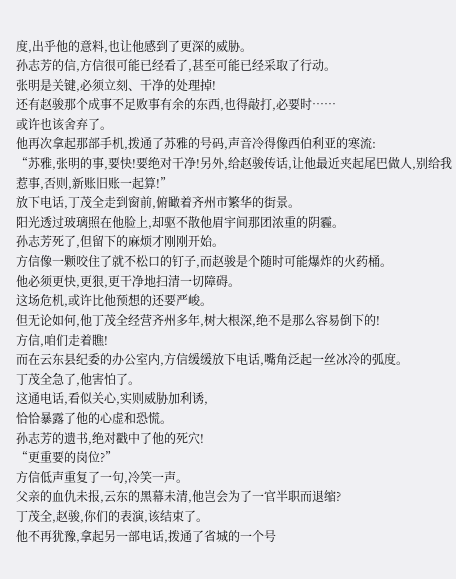度,出乎他的意料,也让他感到了更深的威胁。
孙志芳的信,方信很可能已经看了,甚至可能已经采取了行动。
张明是关键,必须立刻、干净的处理掉!
还有赵骏那个成事不足败事有余的东西,也得敲打,必要时……
或许也该舍弃了。
他再次拿起那部手机,拨通了苏雅的号码,声音冷得像西伯利亚的寒流:
“苏雅,张明的事,要快!要绝对干净!另外,给赵骏传话,让他最近夹起尾巴做人,别给我惹事,否则,新账旧账一起算!”
放下电话,丁茂全走到窗前,俯瞰着齐州市繁华的街景。
阳光透过玻璃照在他脸上,却驱不散他眉宇间那团浓重的阴霾。
孙志芳死了,但留下的麻烦才刚刚开始。
方信像一颗咬住了就不松口的钉子,而赵骏是个随时可能爆炸的火药桶。
他必须更快,更狠,更干净地扫清一切障碍。
这场危机,或许比他预想的还要严峻。
但无论如何,他丁茂全经营齐州多年,树大根深,绝不是那么容易倒下的!
方信,咱们走着瞧!
而在云东县纪委的办公室内,方信缓缓放下电话,嘴角泛起一丝冰冷的弧度。
丁茂全急了,他害怕了。
这通电话,看似关心,实则威胁加利诱,
恰恰暴露了他的心虚和恐慌。
孙志芳的遗书,绝对戳中了他的死穴!
“更重要的岗位?”
方信低声重复了一句,冷笑一声。
父亲的血仇未报,云东的黑幕未清,他岂会为了一官半职而退缩?
丁茂全,赵骏,你们的表演,该结束了。
他不再犹豫,拿起另一部电话,拨通了省城的一个号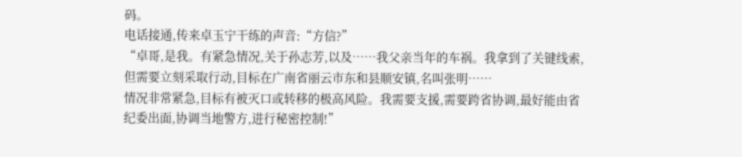码。
电话接通,传来卓玉宁干练的声音:“方信?”
“卓哥,是我。有紧急情况,关于孙志芳,以及……我父亲当年的车祸。我拿到了关键线索,但需要立刻采取行动,目标在广南省丽云市东和县顺安镇,名叫张明……
情况非常紧急,目标有被灭口或转移的极高风险。我需要支援,需要跨省协调,最好能由省纪委出面,协调当地警方,进行秘密控制!”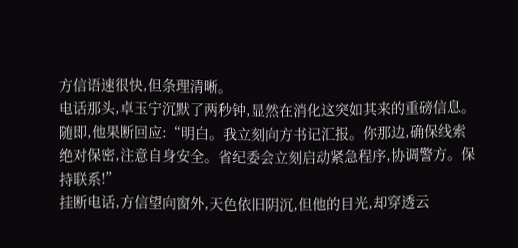方信语速很快,但条理清晰。
电话那头,卓玉宁沉默了两秒钟,显然在消化这突如其来的重磅信息。
随即,他果断回应:“明白。我立刻向方书记汇报。你那边,确保线索绝对保密,注意自身安全。省纪委会立刻启动紧急程序,协调警方。保持联系!”
挂断电话,方信望向窗外,天色依旧阴沉,但他的目光,却穿透云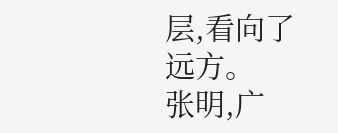层,看向了远方。
张明,广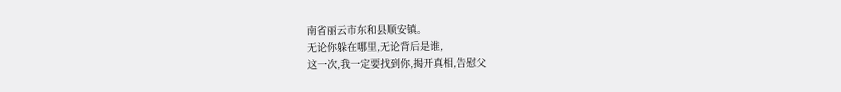南省丽云市东和县顺安镇。
无论你躲在哪里,无论背后是谁,
这一次,我一定要找到你,揭开真相,告慰父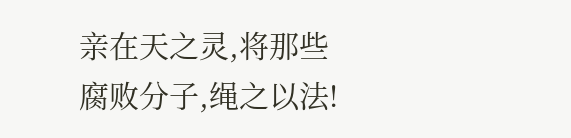亲在天之灵,将那些腐败分子,绳之以法!